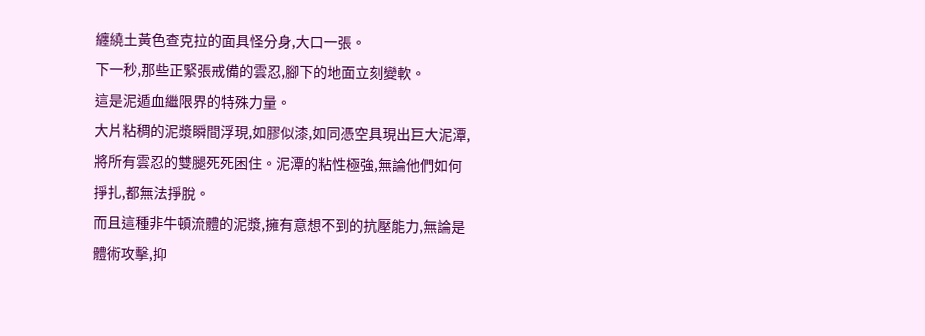纏繞土黃色查克拉的面具怪分身,大口一張。
下一秒,那些正緊張戒備的雲忍,腳下的地面立刻變軟。
這是泥遁血繼限界的特殊力量。
大片粘稠的泥漿瞬間浮現,如膠似漆,如同憑空具現出巨大泥潭,將所有雲忍的雙腿死死困住。泥潭的粘性極強,無論他們如何掙扎,都無法掙脫。
而且這種非牛頓流體的泥漿,擁有意想不到的抗壓能力,無論是體術攻擊,抑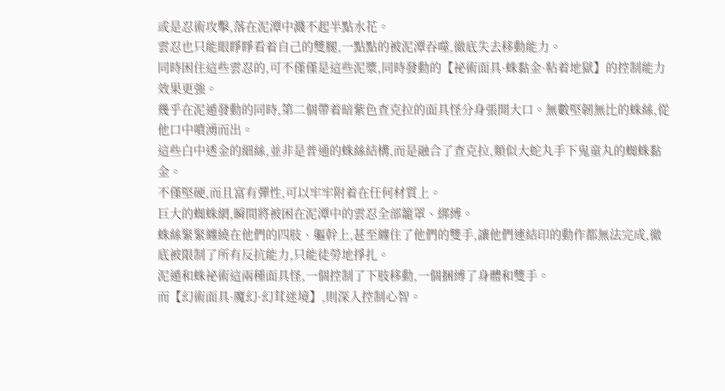或是忍術攻擊,落在泥潭中濺不起半點水花。
雲忍也只能眼睜睜看着自己的雙腿,一點點的被泥潭吞噬,徹底失去移動能力。
同時困住這些雲忍的,可不僅僅是這些泥漿,同時發動的【祕術面具·蛛黏金·粘着地獄】的控制能力效果更強。
幾乎在泥遁發動的同時,第二個帶着暗紫色查克拉的面具怪分身張開大口。無數堅韌無比的蛛絲,從他口中噴湧而出。
這些白中透金的細絲,並非是普通的蛛絲結構,而是融合了查克拉,類似大蛇丸手下鬼童丸的蜘蛛黏金。
不僅堅硬,而且富有彈性,可以牢牢附着在任何材質上。
巨大的蜘蛛網,瞬間將被困在泥潭中的雲忍全部籠罩、綁縛。
蛛絲緊緊纏繞在他們的四肢、軀幹上,甚至纏住了他們的雙手,讓他們連結印的動作都無法完成,徹底被限制了所有反抗能力,只能徒勞地掙扎。
泥遁和蛛祕術這兩種面具怪,一個控制了下肢移動,一個捆縛了身體和雙手。
而【幻術面具·魔幻·幻茸迷境】,則深入控制心智。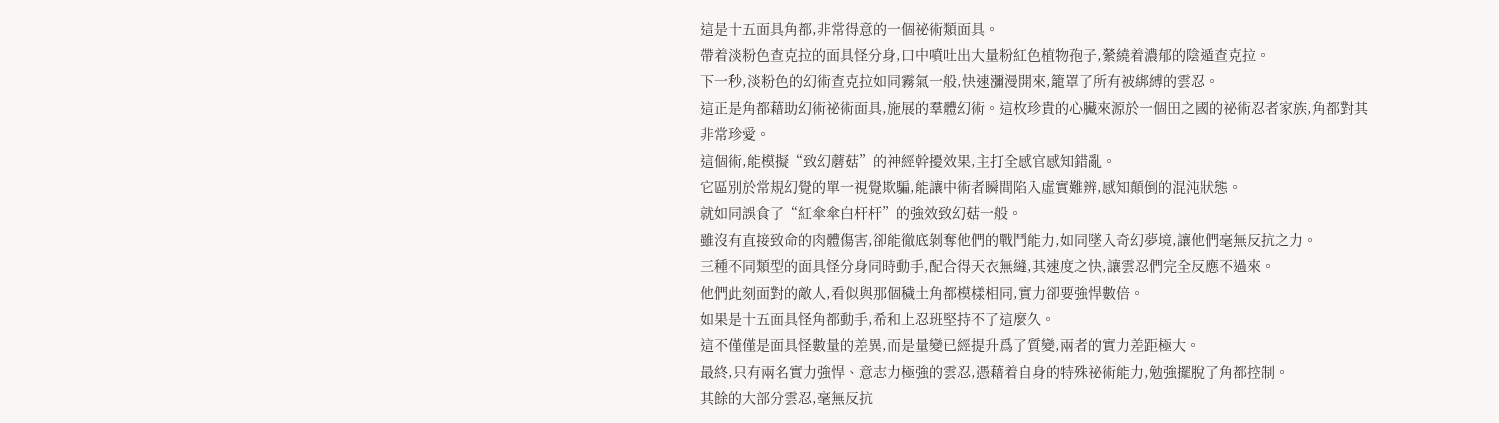這是十五面具角都,非常得意的一個祕術類面具。
帶着淡粉色查克拉的面具怪分身,口中噴吐出大量粉紅色植物孢子,縈繞着濃郁的陰遁查克拉。
下一秒,淡粉色的幻術查克拉如同霧氣一般,快速瀰漫開來,籠罩了所有被綁縛的雲忍。
這正是角都藉助幻術祕術面具,施展的羣體幻術。這枚珍貴的心臟來源於一個田之國的祕術忍者家族,角都對其非常珍愛。
這個術,能模擬“致幻蘑菇”的神經幹擾效果,主打全感官感知錯亂。
它區別於常規幻覺的單一視覺欺騙,能讓中術者瞬間陷入虛實難辨,感知顛倒的混沌狀態。
就如同誤食了“紅傘傘白杆杆”的強效致幻菇一般。
雖沒有直接致命的肉體傷害,卻能徹底剝奪他們的戰鬥能力,如同墜入奇幻夢境,讓他們毫無反抗之力。
三種不同類型的面具怪分身同時動手,配合得天衣無縫,其速度之快,讓雲忍們完全反應不過來。
他們此刻面對的敵人,看似與那個穢土角都模樣相同,實力卻要強悍數倍。
如果是十五面具怪角都動手,希和上忍班堅持不了這麼久。
這不僅僅是面具怪數量的差異,而是量變已經提升爲了質變,兩者的實力差距極大。
最終,只有兩名實力強悍、意志力極強的雲忍,憑藉着自身的特殊祕術能力,勉強擺脫了角都控制。
其餘的大部分雲忍,毫無反抗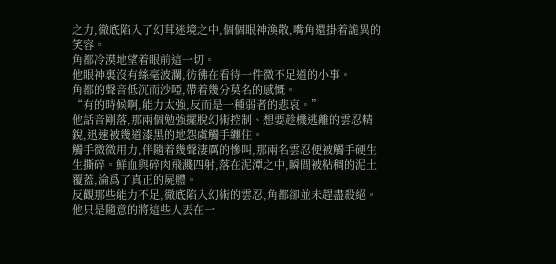之力,徹底陷入了幻茸迷境之中,個個眼神渙散,嘴角還掛着詭異的笑容。
角都冷漠地望着眼前這一切。
他眼神裏沒有絲毫波瀾,彷彿在看待一件微不足道的小事。
角都的聲音低沉而沙啞,帶着幾分莫名的感慨。
“有的時候啊,能力太強,反而是一種弱者的悲哀。”
他話音剛落,那兩個勉強擺脫幻術控制、想要趁機逃離的雲忍精銳,迅速被幾道漆黑的地怨虞觸手纏住。
觸手微微用力,伴隨着幾聲淒厲的慘叫,那兩名雲忍便被觸手硬生生撕碎。鮮血與碎肉飛濺四射,落在泥潭之中,瞬間被粘稠的泥土覆蓋,淪爲了真正的屍體。
反觀那些能力不足,徹底陷入幻術的雲忍,角都卻並未趕盡殺絕。
他只是隨意的將這些人丟在一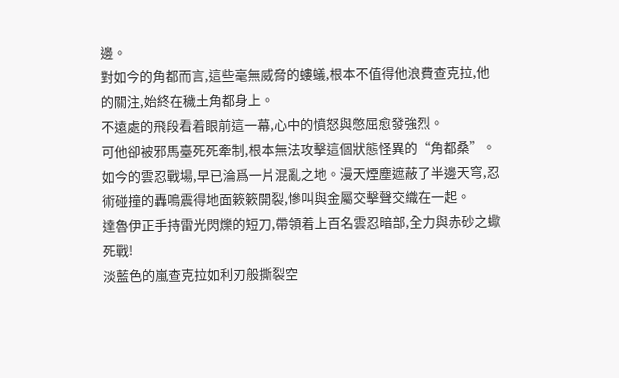邊。
對如今的角都而言,這些毫無威脅的螻蟻,根本不值得他浪費查克拉,他的關注,始終在穢土角都身上。
不遠處的飛段看着眼前這一幕,心中的憤怒與憋屈愈發強烈。
可他卻被邪馬臺死死牽制,根本無法攻擊這個狀態怪異的“角都桑”。
如今的雲忍戰場,早已淪爲一片混亂之地。漫天煙塵遮蔽了半邊天穹,忍術碰撞的轟鳴震得地面簌簌開裂,慘叫與金屬交擊聲交織在一起。
達魯伊正手持雷光閃爍的短刀,帶領着上百名雲忍暗部,全力與赤砂之蠍死戰!
淡藍色的嵐查克拉如利刃般撕裂空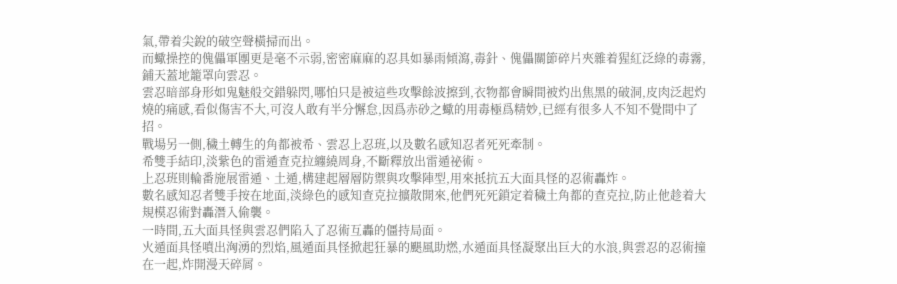氣,帶着尖銳的破空聲橫掃而出。
而蠍操控的傀儡軍團更是毫不示弱,密密麻麻的忍具如暴雨傾瀉,毒針、傀儡關節碎片夾雜着猩紅泛綠的毒霧,鋪天蓋地籠罩向雲忍。
雲忍暗部身形如鬼魅般交錯躲閃,哪怕只是被這些攻擊餘波擦到,衣物都會瞬間被灼出焦黑的破洞,皮肉泛起灼燒的痛感,看似傷害不大,可沒人敢有半分懈怠,因爲赤砂之蠍的用毒極爲精妙,已經有很多人不知不覺間中了
招。
戰場另一側,穢土轉生的角都被希、雲忍上忍班,以及數名感知忍者死死牽制。
希雙手結印,淡紫色的雷遁查克拉纏繞周身,不斷釋放出雷遁祕術。
上忍班則輪番施展雷遁、土遁,構建起層層防禦與攻擊陣型,用來抵抗五大面具怪的忍術轟炸。
數名感知忍者雙手按在地面,淡綠色的感知查克拉擴散開來,他們死死鎖定着穢土角都的查克拉,防止他趁着大規模忍術對轟潛入偷襲。
一時間,五大面具怪與雲忍們陷入了忍術互轟的僵持局面。
火遁面具怪噴出洶湧的烈焰,風遁面具怪掀起狂暴的颶風助燃,水遁面具怪凝聚出巨大的水浪,與雲忍的忍術撞在一起,炸開漫天碎屑。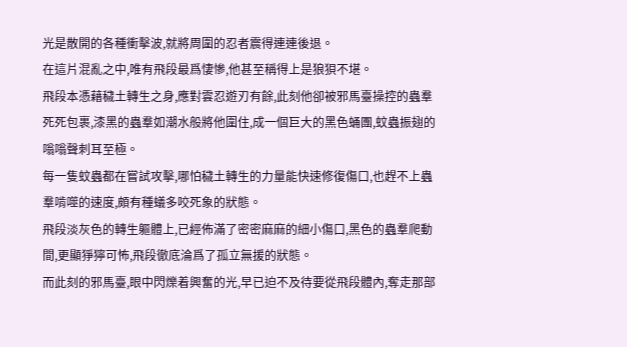光是散開的各種衝擊波,就將周圍的忍者震得連連後退。
在這片混亂之中,唯有飛段最爲悽慘,他甚至稱得上是狼狽不堪。
飛段本憑藉穢土轉生之身,應對雲忍遊刃有餘,此刻他卻被邪馬臺操控的蟲羣死死包裹,漆黑的蟲羣如潮水般將他圍住,成一個巨大的黑色蛹團,蚊蟲振翅的嗡嗡聲刺耳至極。
每一隻蚊蟲都在嘗試攻擊,哪怕穢土轉生的力量能快速修復傷口,也趕不上蟲羣啃噬的速度,頗有種蟻多咬死象的狀態。
飛段淡灰色的轉生軀體上,已經佈滿了密密麻麻的細小傷口,黑色的蟲羣爬動間,更顯猙獰可怖,飛段徹底淪爲了孤立無援的狀態。
而此刻的邪馬臺,眼中閃爍着興奮的光,早已迫不及待要從飛段體內,奪走那部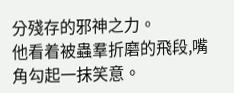分殘存的邪神之力。
他看着被蟲羣折磨的飛段,嘴角勾起一抹笑意。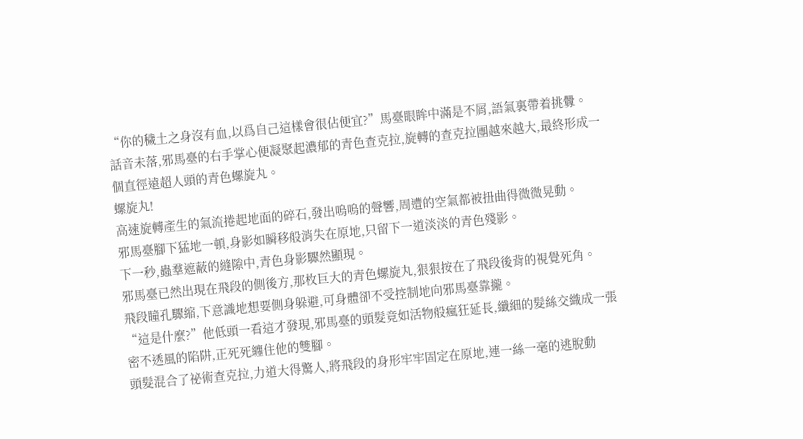“你的穢土之身沒有血,以爲自己這樣會很佔便宜?”馬臺眼眸中滿是不屑,語氣裏帶着挑釁。
話音未落,邪馬臺的右手掌心便凝聚起濃郁的青色查克拉,旋轉的查克拉團越來越大,最終形成一個直徑遠超人頭的青色螺旋丸。
螺旋丸!
高速旋轉產生的氣流捲起地面的碎石,發出嗚嗚的聲響,周遭的空氣都被扭曲得微微晃動。
邪馬臺腳下猛地一頓,身影如瞬移般消失在原地,只留下一道淡淡的青色殘影。
下一秒,蟲羣遮蔽的縫隙中,青色身影驟然顯現。
邪馬臺已然出現在飛段的側後方,那枚巨大的青色螺旋丸,狠狠按在了飛段後背的視覺死角。
飛段瞳孔驟縮,下意識地想要側身躲避,可身體卻不受控制地向邪馬臺靠攏。
“這是什麼?”他低頭一看這才發現,邪馬臺的頭髮竟如活物般瘋狂延長,纖細的髮絲交織成一張密不透風的陷阱,正死死纏住他的雙腳。
頭髮混合了祕術查克拉,力道大得驚人,將飛段的身形牢牢固定在原地,連一絲一毫的逃脫動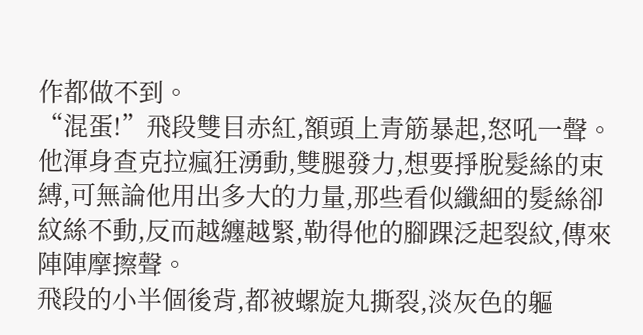作都做不到。
“混蛋!”飛段雙目赤紅,額頭上青筋暴起,怒吼一聲。
他渾身查克拉瘋狂湧動,雙腿發力,想要掙脫髮絲的束縛,可無論他用出多大的力量,那些看似纖細的髮絲卻紋絲不動,反而越纏越緊,勒得他的腳踝泛起裂紋,傳來陣陣摩擦聲。
飛段的小半個後背,都被螺旋丸撕裂,淡灰色的軀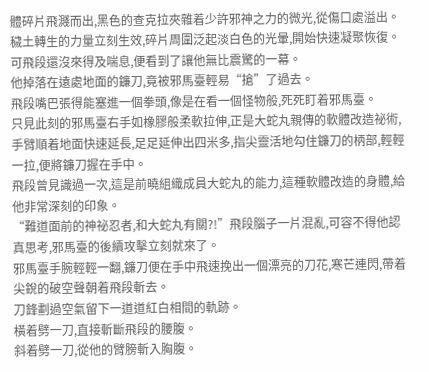體碎片飛濺而出,黑色的查克拉夾雜着少許邪神之力的微光,從傷口處溢出。
穢土轉生的力量立刻生效,碎片周圍泛起淡白色的光暈,開始快速凝聚恢復。
可飛段還沒來得及喘息,便看到了讓他無比震驚的一幕。
他掉落在遠處地面的鐮刀,竟被邪馬臺輕易“搶”了過去。
飛段嘴巴張得能塞進一個拳頭,像是在看一個怪物般,死死盯着邪馬臺。
只見此刻的邪馬臺右手如橡膠般柔軟拉伸,正是大蛇丸親傳的軟體改造祕術,手臂順着地面快速延長,足足延伸出四米多,指尖靈活地勾住鐮刀的柄部,輕輕一拉,便將鐮刀握在手中。
飛段曾見識過一次,這是前曉組織成員大蛇丸的能力,這種軟體改造的身體,給他非常深刻的印象。
“難道面前的神祕忍者,和大蛇丸有關?!”飛段腦子一片混亂,可容不得他認真思考,邪馬臺的後續攻擊立刻就來了。
邪馬臺手腕輕輕一翻,鐮刀便在手中飛速挽出一個漂亮的刀花,寒芒連閃,帶着尖銳的破空聲朝着飛段斬去。
刀鋒劃過空氣留下一道道紅白相間的軌跡。
橫着劈一刀,直接斬斷飛段的腰腹。
斜着劈一刀,從他的臂膀斬入胸腹。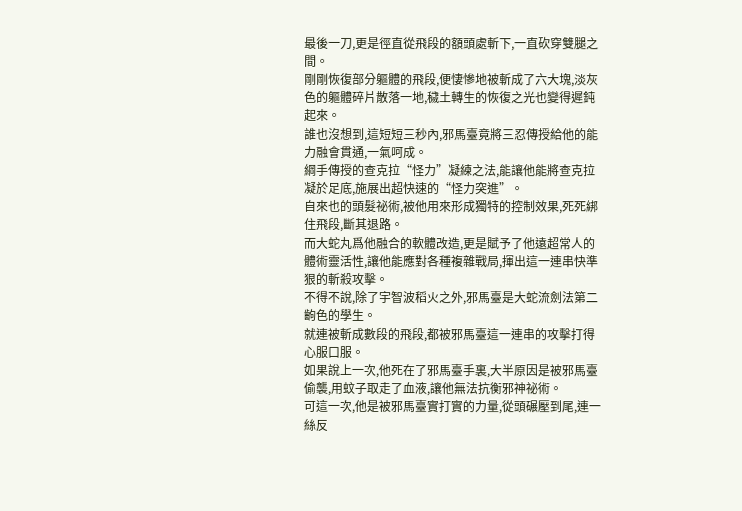最後一刀,更是徑直從飛段的額頭處斬下,一直砍穿雙腿之間。
剛剛恢復部分軀體的飛段,便悽慘地被斬成了六大塊,淡灰色的軀體碎片散落一地,穢土轉生的恢復之光也變得遲鈍起來。
誰也沒想到,這短短三秒內,邪馬臺竟將三忍傳授給他的能力融會貫通,一氣呵成。
綱手傳授的查克拉“怪力”凝練之法,能讓他能將查克拉凝於足底,施展出超快速的“怪力突進”。
自來也的頭髮祕術,被他用來形成獨特的控制效果,死死綁住飛段,斷其退路。
而大蛇丸爲他融合的軟體改造,更是賦予了他遠超常人的體術靈活性,讓他能應對各種複雜戰局,揮出這一連串快準狠的斬殺攻擊。
不得不說,除了宇智波稻火之外,邪馬臺是大蛇流劍法第二齣色的學生。
就連被斬成數段的飛段,都被邪馬臺這一連串的攻擊打得心服口服。
如果說上一次,他死在了邪馬臺手裏,大半原因是被邪馬臺偷襲,用蚊子取走了血液,讓他無法抗衡邪神祕術。
可這一次,他是被邪馬臺實打實的力量,從頭碾壓到尾,連一絲反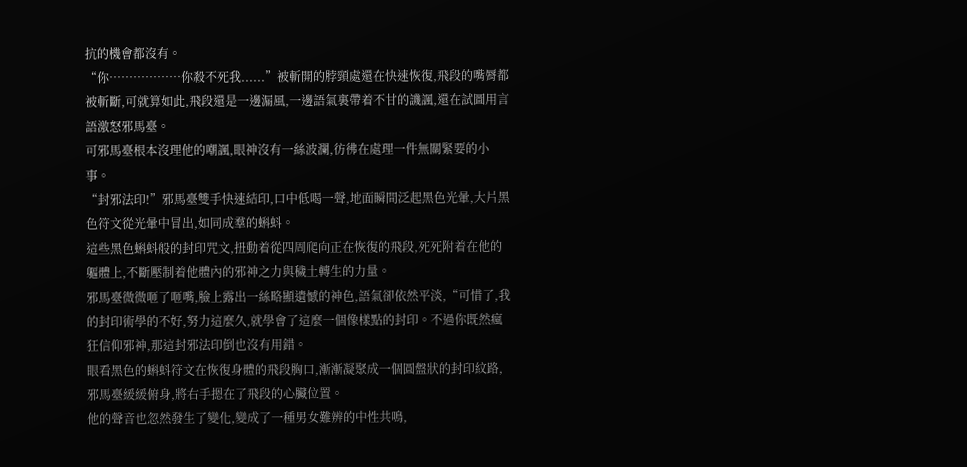抗的機會都沒有。
“你………………你殺不死我......”被斬開的脖頸處還在快速恢復,飛段的嘴脣都被斬斷,可就算如此,飛段還是一邊漏風,一邊語氣裏帶着不甘的譏諷,還在試圖用言語激怒邪馬臺。
可邪馬臺根本沒理他的嘲諷,眼神沒有一絲波瀾,彷彿在處理一件無關緊要的小事。
“封邪法印!”邪馬臺雙手快速結印,口中低喝一聲,地面瞬間泛起黑色光暈,大片黑色符文從光暈中冒出,如同成羣的蝌蚪。
這些黑色蝌蚪般的封印咒文,扭動着從四周爬向正在恢復的飛段,死死附着在他的軀體上,不斷壓制着他體內的邪神之力與穢土轉生的力量。
邪馬臺微微咂了咂嘴,臉上露出一絲略顯遺憾的神色,語氣卻依然平淡,“可惜了,我的封印術學的不好,努力這麼久,就學會了這麼一個像樣點的封印。不過你既然瘋狂信仰邪神,那這封邪法印倒也沒有用錯。
眼看黑色的蝌蚪符文在恢復身體的飛段胸口,漸漸凝聚成一個圓盤狀的封印紋路,邪馬臺緩緩俯身,將右手摁在了飛段的心臟位置。
他的聲音也忽然發生了變化,變成了一種男女難辨的中性共鳴,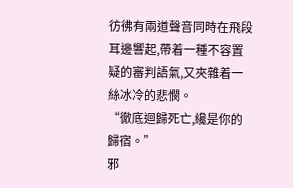彷彿有兩道聲音同時在飛段耳邊響起,帶着一種不容置疑的審判語氣,又夾雜着一絲冰冷的悲憫。
“徹底迴歸死亡,纔是你的歸宿。”
邪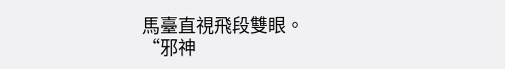馬臺直視飛段雙眼。
“邪神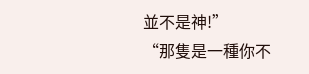並不是神!”
“那隻是一種你不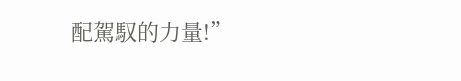配駕馭的力量!”